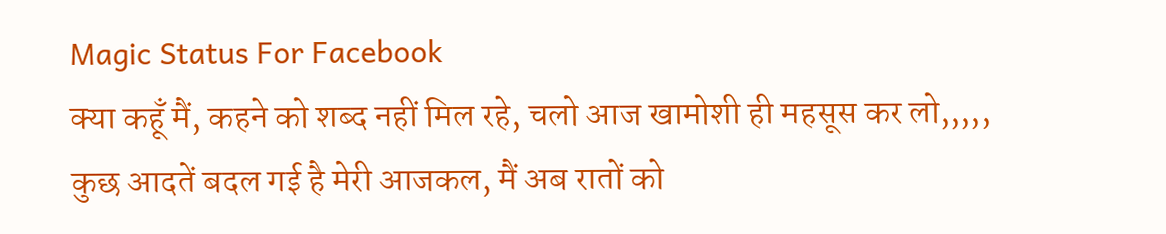Magic Status For Facebook
क्या कहूँ मैं, कहने को शब्द नहीं मिल रहे, चलो आज खामोशी ही महसूस कर लो,,,,,
कुछ आदतें बदल गई है मेरी आजकल, मैं अब रातों को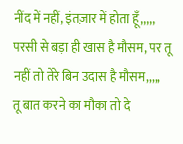नींद में नहीं, इंतज़ार में होता हूँ,,,,,
परसी से बड़ा ही खास है मौसम, पर तू नहीं तो तेरे बिन उदास है मौसम,,,,,
तू बात करने का मौका तो दे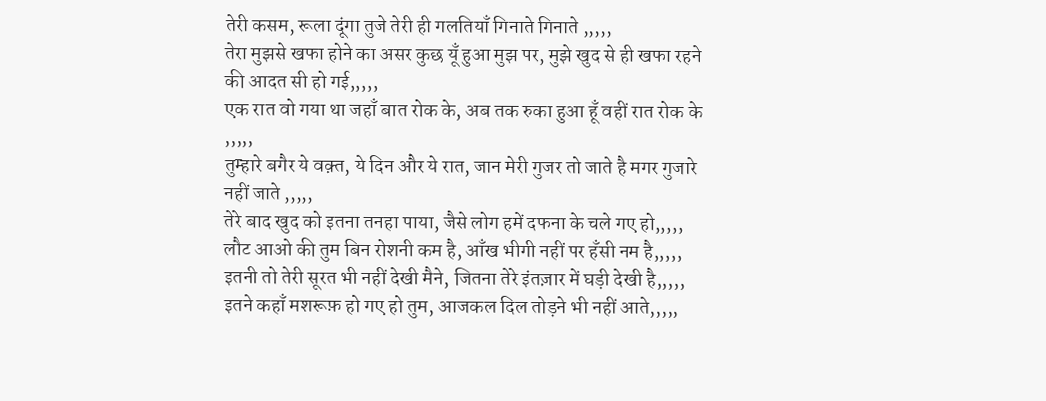तेरी कसम, रूला दूंगा तुजे तेरी ही गलतियाँ गिनाते गिनाते ,,,,,
तेरा मुझसे खफा होने का असर कुछ यूँ हुआ मुझ पर, मुझे खुद से ही खफा रहने की आदत सी हो गई,,,,,
एक रात वो गया था जहाँ बात रोक के, अब तक रुका हुआ हूँ वहीं रात रोक के ,,,,,
तुम्हारे बगैर ये वक़्त, ये दिन और ये रात, जान मेरी गुजर तो जाते है मगर गुजारे नहीं जाते ,,,,,
तेरे बाद खुद को इतना तनहा पाया, जैसे लोग हमें दफना के चले गए हो,,,,,
लौट आओ की तुम बिन रोशनी कम है, आँख भीगी नहीं पर हँसी नम है,,,,,
इतनी तो तेरी सूरत भी नहीं देखी मैने, जितना तेरे इंतज़ार में घड़ी देखी है,,,,,
इतने कहाँ मशरूफ़ हो गए हो तुम, आजकल दिल तोड़ने भी नहीं आते,,,,,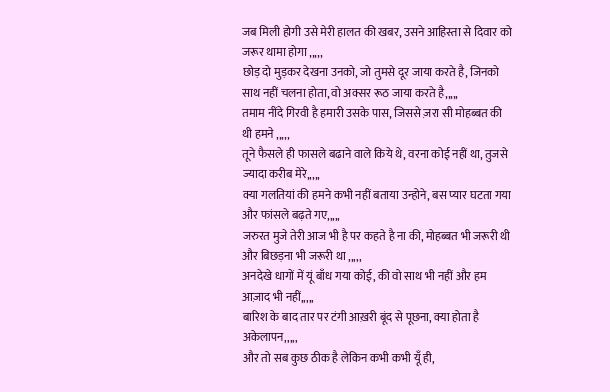जब मिली होगी उसे मेरी हालत की खबर, उसने आहिस्ता से दिवार को जरूर थामा होगा ,,,,,
छोड़ दो मुड़कर देखना उनको, जो तुमसे दूर जाया करते है, जिनको साथ नहीं चलना होता, वो अक्सर रूठ जाया करते है,,,,,
तमाम नींदे गिरवी है हमारी उसके पास, जिससे ज़रा सी मोहब्बत की थी हमने ,,,,,
तूने फैसले ही फासले बढाने वाले किये थे, वरना कोई नहीं था, तुजसे ज्यादा करीब मेरे,,,,,
क्या गलतियां की हमने कभी नहीं बताया उन्होने, बस प्यार घटता गया और फांसले बढ़ते गए,,,,,
जरुरत मुजे तेरी आज भी है पर कहते है ना की, मोहब्बत भी जरूरी थी और बिछड़ना भी जरूरी था ,,,,,
अनदेखे धागों में यूं बाँध गया कोई, की वो साथ भी नहीं और हम आज़ाद भी नहीं,,,,,
बारिश के बाद तार पर टंगी आख़री बूंद से पूछना, क्या होता है अकेलापन,,,,,
और तो सब कुछ ठीक है लेकिन कभी कभी यूँ ही,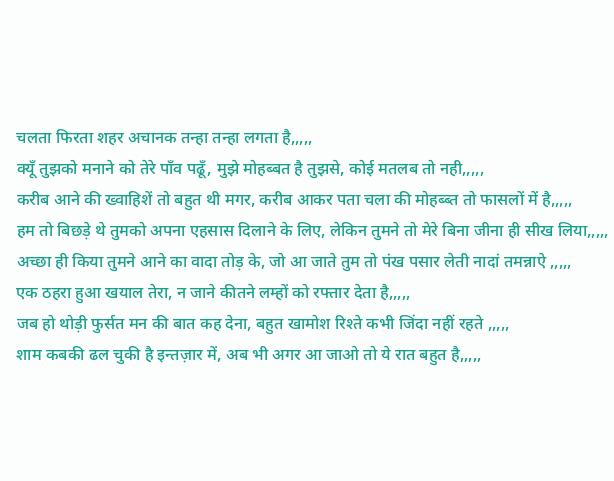चलता फिरता शहर अचानक तन्हा तन्हा लगता है,,,,,
क्यूँ तुझको मनाने को तेरे पाँव पढूँ, मुझे मोहब्बत है तुझसे, कोई मतलब तो नही,,,,,
करीब आने की ख्वाहिशें तो बहुत थी मगर, करीब आकर पता चला की मोहब्ब्त तो फासलों में है,,,,,
हम तो बिछड़े थे तुमको अपना एहसास दिलाने के लिए, लेकिन तुमने तो मेरे बिना जीना ही सीख लिया,,,,,
अच्छा ही किया तुमने आने का वादा तोड़ के, जो आ जाते तुम तो पंख पसार लेती नादां तमन्नाऐ ,,,,,
एक ठहरा हुआ खयाल तेरा, न जाने कीतने लम्हों को रफ्तार देता है,,,,,
जब हो थोड़ी फुर्सत मन की बात कह देना, बहुत खामोश रिश्ते कभी जिंदा नहीं रहते ,,,,,
शाम कबकी ढल चुकी है इन्तज़ार में, अब भी अगर आ जाओ तो ये रात बहुत है,,,,,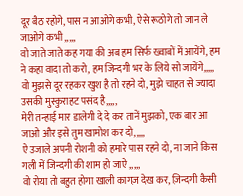दूर बैठ रहोगे, पास न आओगे कभी, ऐसे रूठोगे तो जान ले जाओगे कभी ,,,,,
वो जाते जाते कह गया की अब हम सिर्फ ख्वाबों में आयेंगे, हम ने कहा वादा तो करो, हम जिन्दगी भर के लिये सो जायेंगे,,,,,
वो मुझसे दूर रहकर खुश है तो रहने दो, मुझे चाहत से ज्यादा उसकी मुस्कुराहट पसंद है,,,,,
मेरी तन्हाई मार डालेगी दे दे कर तानें मुझको, एक बार आ जाओ और इसे तुम खामोश कर दो,,,,,
ऐ उजाले अपनी रोशनी को हमारे पास रहने दो, ना जाने किस गली में जिन्दगी की शाम हो जाऐ ,,,,,
वो रोया तो बहुत होगा खाली कागज़ देख कर, ज़िन्दगी कैसी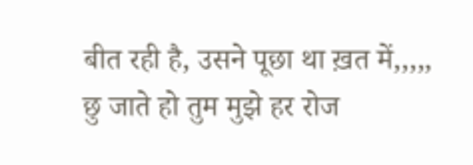बीत रही है, उसने पूछा था ख़त में,,,,,
छु जाते हो तुम मुझे हर रोज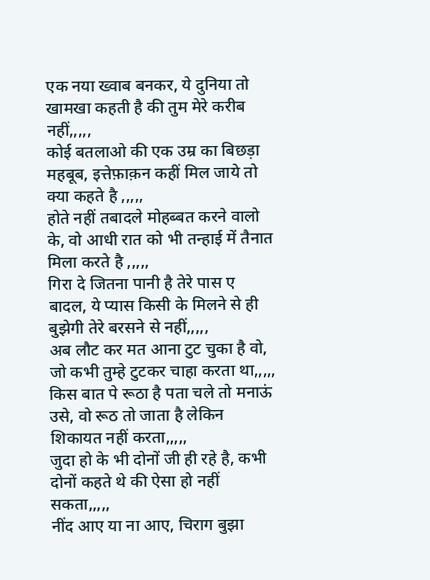एक नया ख्वाब बनकर, ये दुनिया तो खामखा कहती है की तुम मेरे करीब नहीं,,,,,
कोई बतलाओ की एक उम्र का बिछड़ा महबूब, इत्तेफ़ाक़न कहीं मिल जाये तो क्या कहते है ,,,,,
होते नहीं तबादले मोहब्बत करने वालो के, वो आधी रात को भी तन्हाई में तैनात मिला करते है ,,,,,
गिरा दे जितना पानी है तेरे पास ए बादल, ये प्यास किसी के मिलने से ही बुझेगी तेरे बरसने से नहीं,,,,,
अब लौट कर मत आना टुट चुका है वो, जो कभी तुम्हे टुटकर चाहा करता था,,,,,
किस बात पे रूठा है पता चले तो मनाऊं उसे, वो रूठ तो जाता है लेकिन शिकायत नहीं करता,,,,,
जुदा हो के भी दोनों जी ही रहे है, कभी दोनों कहते थे की ऐसा हो नहीं सकता,,,,,
नींद आए या ना आए, चिराग बुझा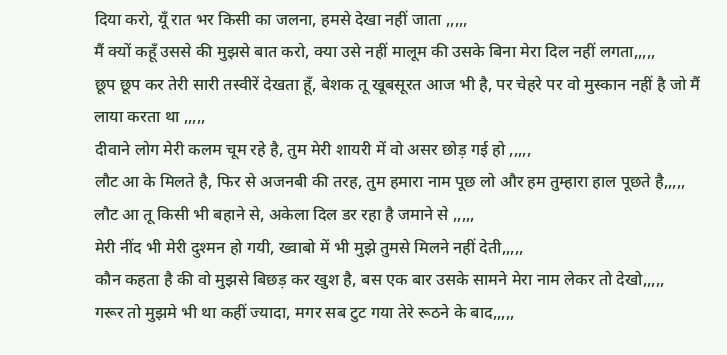दिया करो, यूँ रात भर किसी का जलना, हमसे देखा नहीं जाता ,,,,,
मैं क्यों कहूँ उससे की मुझसे बात करो, क्या उसे नहीं मालूम की उसके बिना मेरा दिल नहीं लगता,,,,,
छूप छूप कर तेरी सारी तस्वीरें देखता हूँ, बेशक तू खूबसूरत आज भी है, पर चेहरे पर वो मुस्कान नहीं है जो मैं लाया करता था ,,,,,
दीवाने लोग मेरी कलम चूम रहे है, तुम मेरी शायरी में वो असर छोड़ गई हो ,,,,,
लौट आ के मिलते है, फिर से अजनबी की तरह, तुम हमारा नाम पूछ लो और हम तुम्हारा हाल पूछते है,,,,,
लौट आ तू किसी भी बहाने से, अकेला दिल डर रहा है जमाने से ,,,,,
मेरी नींद भी मेरी दुश्मन हो गयी, ख्वाबो में भी मुझे तुमसे मिलने नहीं देती,,,,,
कौन कहता है की वो मुझसे बिछड़ कर खुश है, बस एक बार उसके सामने मेरा नाम लेकर तो देखो,,,,,
गरूर तो मुझमे भी था कहीं ज्यादा, मगर सब टुट गया तेरे रूठने के बाद,,,,,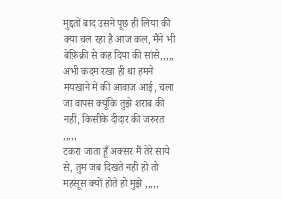मुद्दतों बाद उसने पूछ ही लिया की क्या चल रहा है आज कल, मैंने भी बेफ़िक्री से कह दिया की सांसे,,,,,
अभी कदम रखा ही था हमने मयखाने में की आवाज आई, चला जा वापस क्यूंकि तुझे शराब की नहीं, किसीके दीदार की जरुरत ,,,,,
टकरा जाता हूँ अक्सर मैं तेरे साये से, तुम जब दिखते नही हो तो महसूस क्यों होते हो मुझे ,,,,,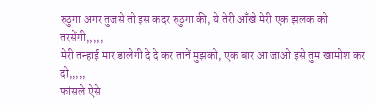रुठुगा अगर तुजसे तो इस कदर रुठुगा की, ये तेरी आँखे मेरी एक झलक को तरसेंगी,,,,,
मेरी तन्हाई मार डालेगी दे दे कर तानें मुझको, एक बार आ जाओ इसे तुम खामोश कर दो,,,,,
फांसले ऐसे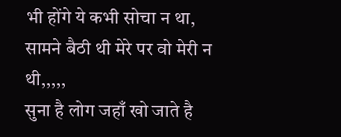भी होंगे ये कभी सोचा न था, सामने बैठी थी मेरे पर वो मेरी न थी,,,,,
सुना है लोग जहाँ खो जाते है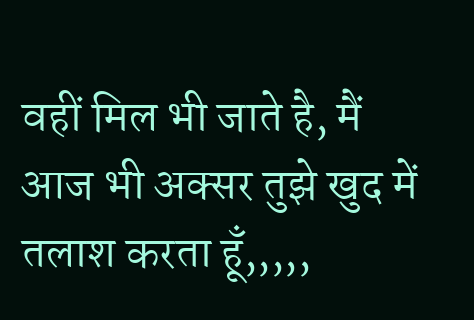वहीं मिल भी जाते है, मैं आज भी अक्सर तुझे खुद में तलाश करता हूँ,,,,,